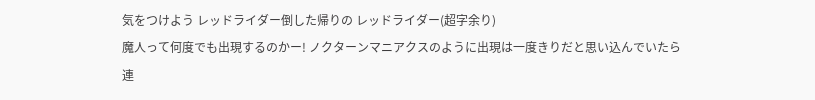気をつけよう レッドライダー倒した帰りの レッドライダー(超字余り)
魔人って何度でも出現するのかー! ノクターンマニアクスのように出現は一度きりだと思い込んでいたら連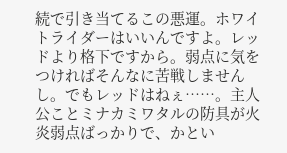続で引き当てるこの悪運。ホワイトライダーはいいんですよ。レッドより格下ですから。弱点に気をつければそんなに苦戦しませんし。でもレッドはねぇ……。主人公ことミナカミワタルの防具が火炎弱点ばっかりで、かとい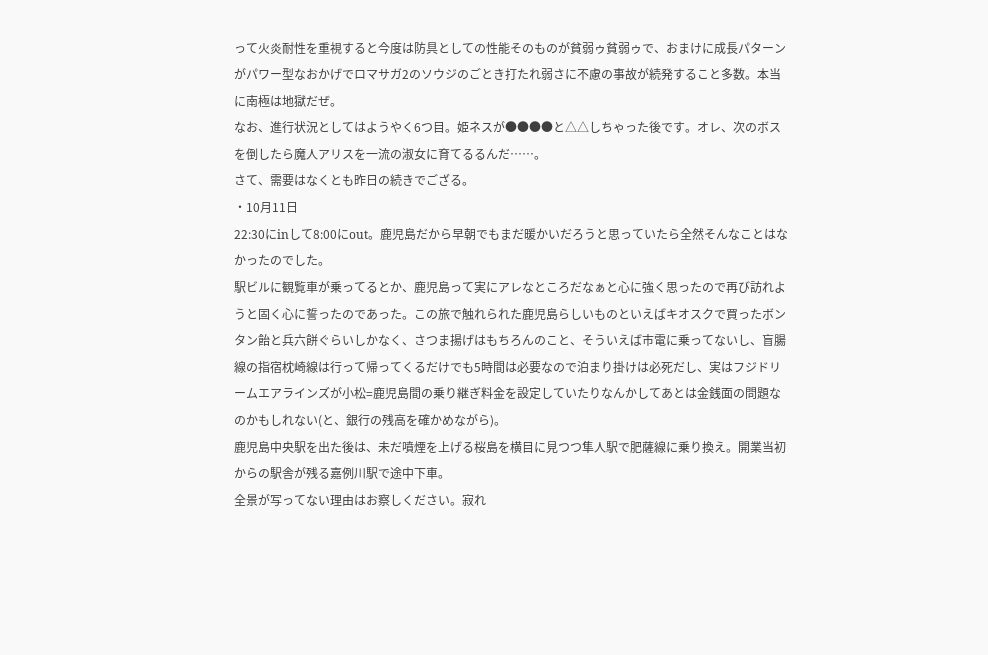って火炎耐性を重視すると今度は防具としての性能そのものが貧弱ゥ貧弱ゥで、おまけに成長パターンがパワー型なおかげでロマサガ2のソウジのごとき打たれ弱さに不慮の事故が続発すること多数。本当に南極は地獄だぜ。
なお、進行状況としてはようやく6つ目。姫ネスが●●●●と△△しちゃった後です。オレ、次のボスを倒したら魔人アリスを一流の淑女に育てるるんだ……。
さて、需要はなくとも昨日の続きでござる。
・10月11日
22:30にinして8:00にout。鹿児島だから早朝でもまだ暖かいだろうと思っていたら全然そんなことはなかったのでした。
駅ビルに観覧車が乗ってるとか、鹿児島って実にアレなところだなぁと心に強く思ったので再び訪れようと固く心に誓ったのであった。この旅で触れられた鹿児島らしいものといえばキオスクで買ったボンタン飴と兵六餅ぐらいしかなく、さつま揚げはもちろんのこと、そういえば市電に乗ってないし、盲腸線の指宿枕崎線は行って帰ってくるだけでも5時間は必要なので泊まり掛けは必死だし、実はフジドリームエアラインズが小松=鹿児島間の乗り継ぎ料金を設定していたりなんかしてあとは金銭面の問題なのかもしれない(と、銀行の残高を確かめながら)。
鹿児島中央駅を出た後は、未だ噴煙を上げる桜島を横目に見つつ隼人駅で肥薩線に乗り換え。開業当初からの駅舎が残る嘉例川駅で途中下車。
全景が写ってない理由はお察しください。寂れ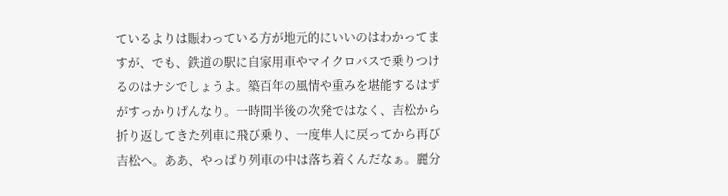ているよりは賑わっている方が地元的にいいのはわかってますが、でも、鉄道の駅に自家用車やマイクロバスで乗りつけるのはナシでしょうよ。築百年の風情や重みを堪能するはずがすっかりげんなり。一時間半後の次発ではなく、吉松から折り返してきた列車に飛び乗り、一度隼人に戻ってから再び吉松へ。ああ、やっぱり列車の中は落ち着くんだなぁ。麗分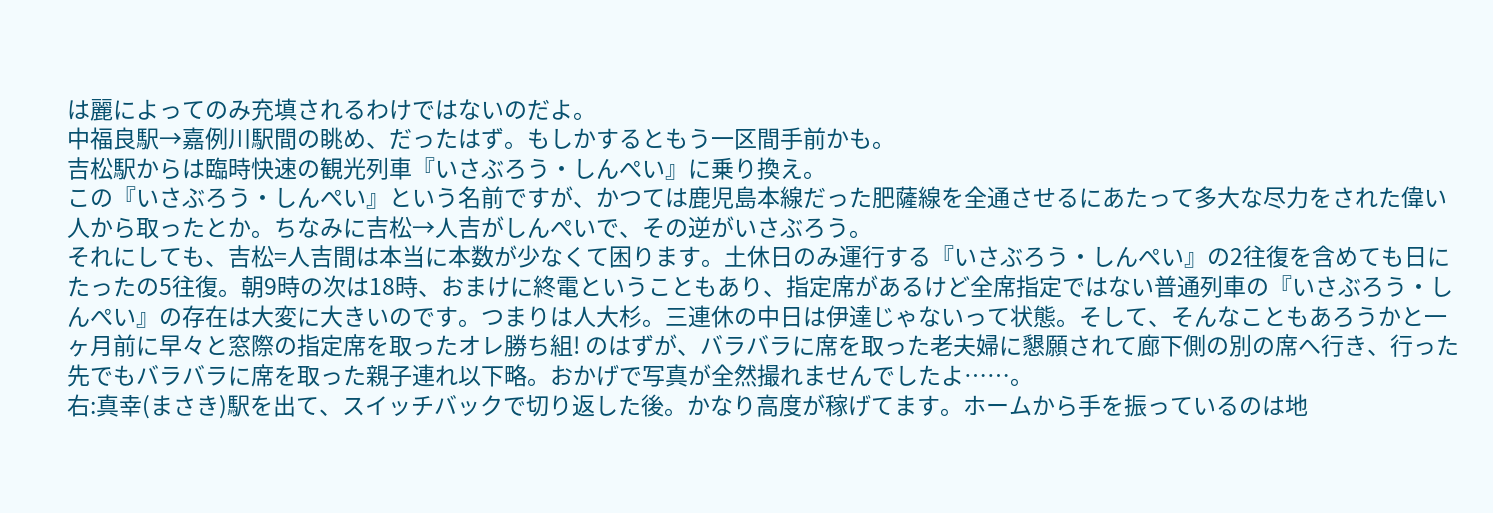は麗によってのみ充填されるわけではないのだよ。
中福良駅→嘉例川駅間の眺め、だったはず。もしかするともう一区間手前かも。
吉松駅からは臨時快速の観光列車『いさぶろう・しんぺい』に乗り換え。
この『いさぶろう・しんぺい』という名前ですが、かつては鹿児島本線だった肥薩線を全通させるにあたって多大な尽力をされた偉い人から取ったとか。ちなみに吉松→人吉がしんぺいで、その逆がいさぶろう。
それにしても、吉松=人吉間は本当に本数が少なくて困ります。土休日のみ運行する『いさぶろう・しんぺい』の2往復を含めても日にたったの5往復。朝9時の次は18時、おまけに終電ということもあり、指定席があるけど全席指定ではない普通列車の『いさぶろう・しんぺい』の存在は大変に大きいのです。つまりは人大杉。三連休の中日は伊達じゃないって状態。そして、そんなこともあろうかと一ヶ月前に早々と窓際の指定席を取ったオレ勝ち組! のはずが、バラバラに席を取った老夫婦に懇願されて廊下側の別の席へ行き、行った先でもバラバラに席を取った親子連れ以下略。おかげで写真が全然撮れませんでしたよ……。
右:真幸(まさき)駅を出て、スイッチバックで切り返した後。かなり高度が稼げてます。ホームから手を振っているのは地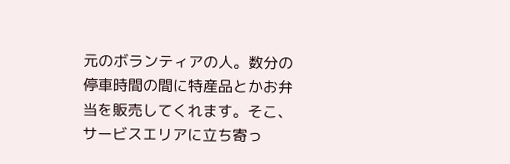元のボランティアの人。数分の停車時間の間に特産品とかお弁当を販売してくれます。そこ、サービスエリアに立ち寄っ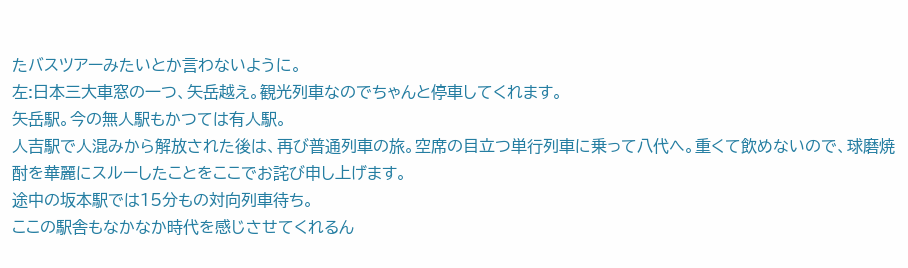たバスツアーみたいとか言わないように。
左:日本三大車窓の一つ、矢岳越え。観光列車なのでちゃんと停車してくれます。
矢岳駅。今の無人駅もかつては有人駅。
人吉駅で人混みから解放された後は、再び普通列車の旅。空席の目立つ単行列車に乗って八代へ。重くて飲めないので、球磨焼酎を華麗にスルーしたことをここでお詫び申し上げます。
途中の坂本駅では15分もの対向列車待ち。
ここの駅舎もなかなか時代を感じさせてくれるん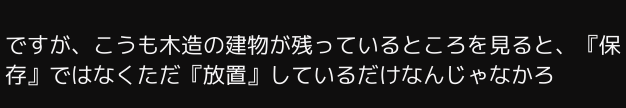ですが、こうも木造の建物が残っているところを見ると、『保存』ではなくただ『放置』しているだけなんじゃなかろ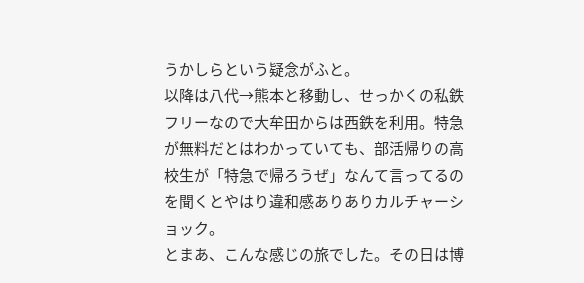うかしらという疑念がふと。
以降は八代→熊本と移動し、せっかくの私鉄フリーなので大牟田からは西鉄を利用。特急が無料だとはわかっていても、部活帰りの高校生が「特急で帰ろうぜ」なんて言ってるのを聞くとやはり違和感ありありカルチャーショック。
とまあ、こんな感じの旅でした。その日は博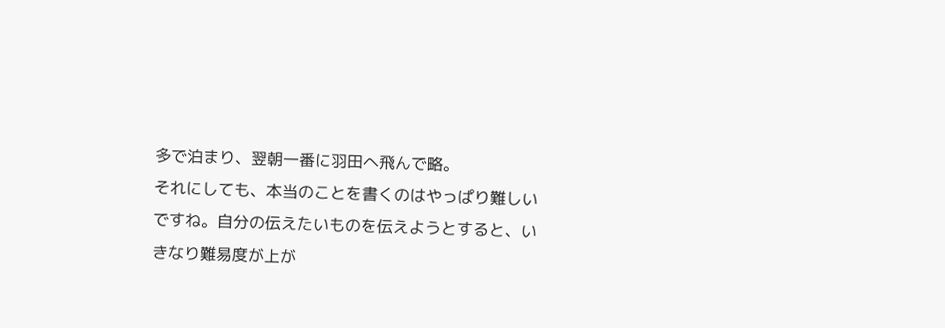多で泊まり、翌朝一番に羽田へ飛んで略。
それにしても、本当のことを書くのはやっぱり難しいですね。自分の伝えたいものを伝えようとすると、いきなり難易度が上が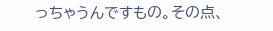っちゃうんですもの。その点、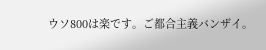ウソ800は楽です。ご都合主義バンザイ。